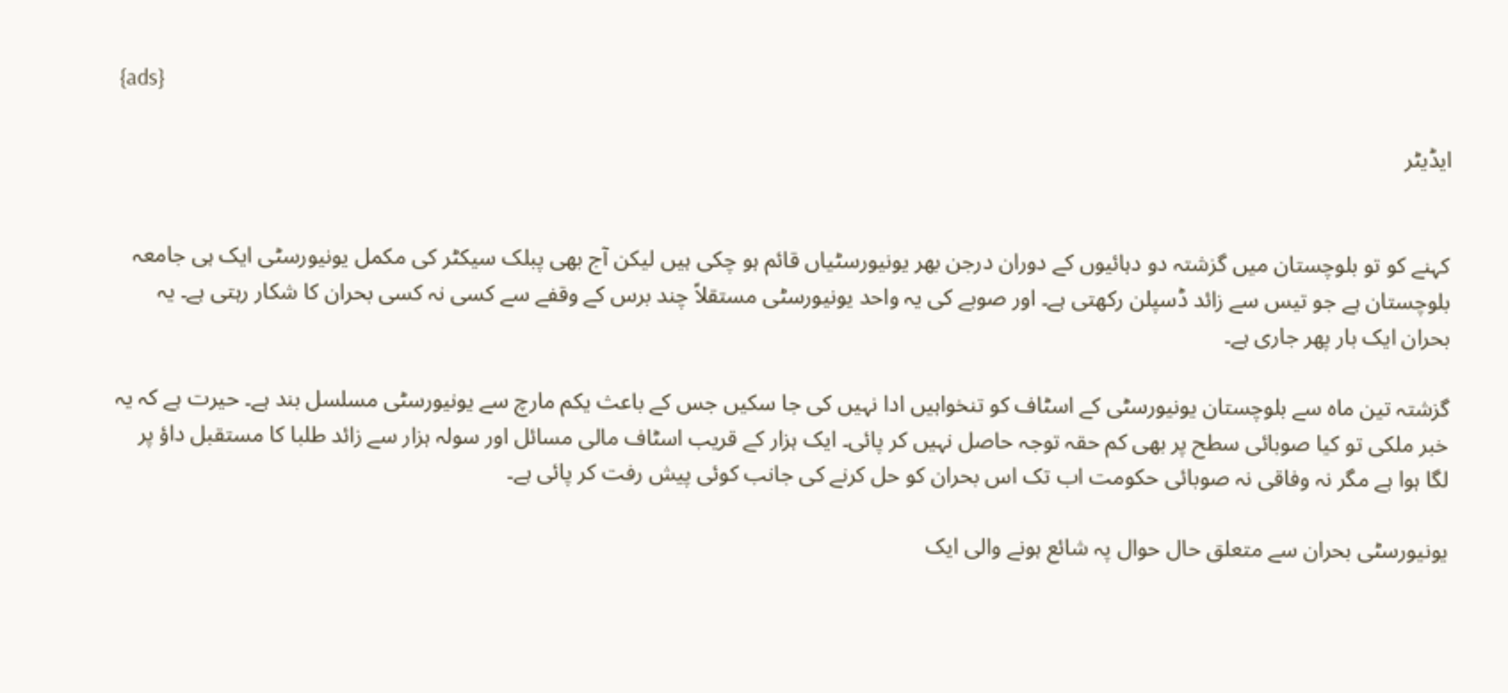{ads}

ایڈیٹر


کہنے کو تو بلوچستان میں گزشتہ دو دہائیوں کے دوران درجن بھر یونیورسٹیاں قائم ہو چکی ہیں لیکن آج بھی پبلک سیکٹر کی مکمل یونیورسٹی ایک ہی جامعہ بلوچستان ہے جو تیس سے زائد ڈسپلن رکھتی ہے۔ اور صوبے کی یہ واحد یونیورسٹی مستقلاً چند برس کے وقفے سے کسی نہ کسی بحران کا شکار رہتی ہے۔ یہ بحران ایک بار پھر جاری ہے۔

گزشتہ تین ماہ سے بلوچستان یونیورسٹی کے اسٹاف کو تنخواہیں ادا نہیں کی جا سکیں جس کے باعث یکم مارچ سے یونیورسٹی مسلسل بند ہے۔ حیرت ہے کہ یہ خبر ملکی تو کیا صوبائی سطح پر بھی کم حقہ توجہ حاصل نہیں کر پائی۔ ایک ہزار کے قریب اسٹاف مالی مسائل اور سولہ ہزار سے زائد طلبا کا مستقبل داؤ پر لگا ہوا ہے مگر نہ وفاقی نہ صوبائی حکومت اب تک اس بحران کو حل کرنے کی جانب کوئی پیش رفت کر پائی ہے۔

یونیورسٹی بحران سے متعلق حال حوال پہ شائع ہونے والی ایک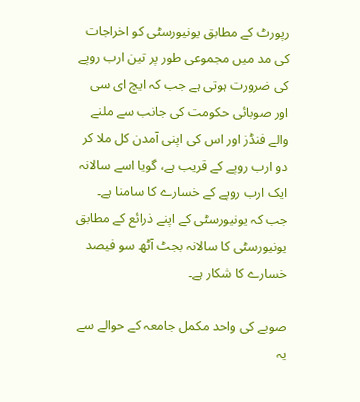رپورٹ کے مطابق یونیورسٹی کو اخراجات کی مد میں مجموعی طور پر تین ارب روپے کی ضرورت ہوتی ہے جب کہ ایچ ای سی اور صوبائی حکومت کی جانب سے ملنے والے فنڈز اور اس کی اپنی آمدن کل ملا کر دو ارب روپے کے قریب ہے، گویا اسے سالانہ ایک ارب روپے کے خسارے کا سامنا ہے۔ جب کہ یونیورسٹی کے اپنے ذرائع کے مطابق یونیورسٹی کا سالانہ بجٹ آٹھ سو فیصد خسارے کا شکار ہے۔

صوبے کی واحد مکمل جامعہ کے حوالے سے یہ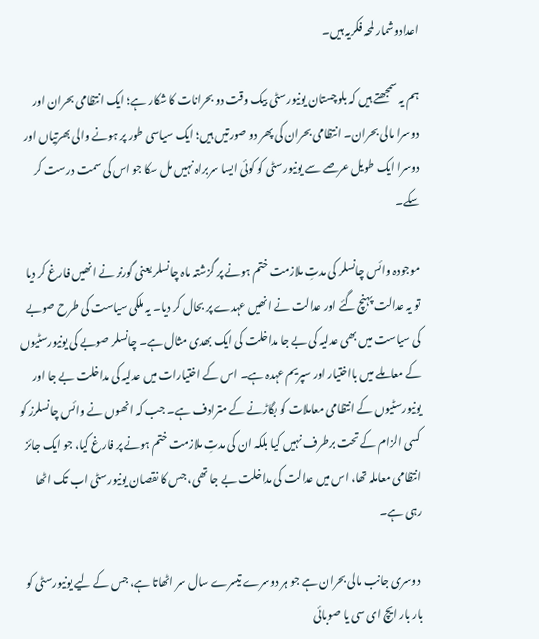اعدادوشمار لمحہ فکریہ ہیں۔

ہم یہ سمجھتے ہیں کہ بلوچستان یونیورسٹی بیک وقت دو بحرانات کا شکار ہے؛ ایک انتظامی بحران اور دوسرا مالی بحران۔ انتظامی بحران کی پھر دو صورتیں ہیں؛ ایک سیاسی طور پر ہونے والی بھرتیاں اور دوسرا ایک طویل عرصے سے یونیورسٹی کو کوئی ایسا سربراہ نہیں مل سکا جو اس کی سمت درست کر سکے۔

موجودہ وائس چانسلر کی مدتِ ملازمت ختم ہونے پر گزشتہ ماہ چانسلر یعنی گورنر نے انھیں فارغ کر دیا تو یہ عدالت پہنچ گئے اور عدالت نے انھیں عہدے پر بحال کر دیا۔ یہ ملکی سیاست کی طرح صوبے کی سیاست میں بھی عدلیہ کی بے جا مداخلت کی ایک بھدی مثال ہے۔ چانسلر صوبے کی یونیورسٹیوں کے معاملے میں بااختیار اور سپریم عہدہ ہے۔ اس کے اختیارات میں عدلیہ کی مداخلت بے جا اور یونیورسٹیوں کے انتظامی معاملات کو بگاڑنے کے مترادف ہے۔ جب کہ انھوں نے وائس چانسلرز کو کسی الزام کے تحت برطرف نہیں کیا بلکہ ان کی مدتِ ملازمت ختم ہونے پر فارغ کیا، جو ایک جائز انتظامی معاملہ تھا، اس میں عدالت کی مداخلت بے جا تھی، جس کا نقصان یونیورسٹی اب تک اٹھا رہی ہے۔

 دوسری جانب مالی بحران ہے جو ہر دوسرے تیسرے سال سر اٹھاتا ہے، جس کے لیے یونیورسٹی کو بار بار ایچ ای سی یا صوبائی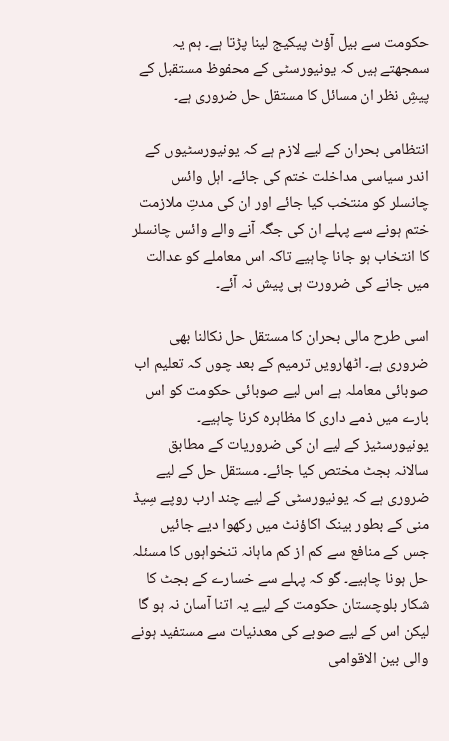حکومت سے بیل آؤٹ پیکیج لینا پڑتا ہے۔ ہم یہ سمجھتے ہیں کہ یونیورسٹی کے محفوظ مستقبل کے پیشِ نظر ان مسائل کا مستقل حل ضروری ہے۔

انتظامی بحران کے لیے لازم ہے کہ یونیورسٹیوں کے اندر سیاسی مداخلت ختم کی جائے۔ اہل وائس چانسلر کو منتخب کیا جائے اور ان کی مدتِ ملازمت ختم ہونے سے پہلے ان کی جگہ آنے والے وائس چانسلر کا انتخاب ہو جانا چاہیے تاکہ اس معاملے کو عدالت میں جانے کی ضرورت ہی پیش نہ آئے۔

اسی طرح مالی بحران کا مستقل حل نکالنا بھی ضروری ہے۔ اٹھارویں ترمیم کے بعد چوں کہ تعلیم اب صوبائی معاملہ ہے اس لیے صوبائی حکومت کو اس بارے میں ذمے داری کا مظاہرہ کرنا چاہیے۔ یونیورسٹیز کے لیے ان کی ضروریات کے مطابق سالانہ بجٹ مختص کیا جائے۔ مستقل حل کے لیے ضروری ہے کہ یونیورسٹی کے لیے چند ارب روپے سِیڈ منی کے بطور بینک اکاؤنٹ میں رکھوا دیے جائیں جس کے منافع سے کم از کم ماہانہ تنخواہوں کا مسئلہ حل ہونا چاہیے۔ گو کہ پہلے سے خسارے کے بجٹ کا شکار بلوچستان حکومت کے لیے یہ اتنا آسان نہ ہو گا لیکن اس کے لیے صوبے کی معدنیات سے مستفید ہونے والی بین الاقوامی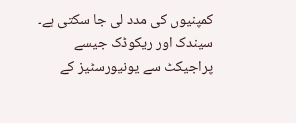کمپنیوں کی مدد لی جا سکتی ہے۔ سیندک اور ریکوڈک جیسے پراجیکٹ سے یونیورسٹیز کے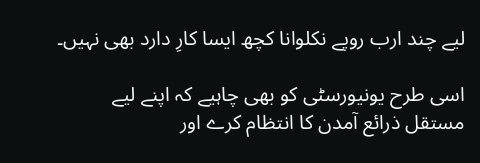لیے چند ارب روپے نکلوانا کچھ ایسا کارِ دارد بھی نہیں۔

اسی طرح یونیورسٹی کو بھی چاہیے کہ اپنے لیے مستقل ذرائع آمدن کا انتظام کرے اور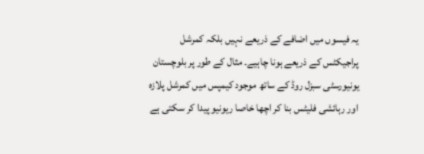یہ فیسوں میں اضافے کے ذریعے نہیں بلکہ کمرشل پراجیکٹس کے ذریعے ہونا چاہیے۔ مثال کے طور پر بلوچستان یونیورسٹی سبزل روڈ کے ساتھ موجود کیمپس میں کمرشل پلازہ اور رہائشی فلیٹس بنا کر اچھا خاصا ریونیو پیدا کر سکتی ہے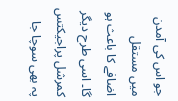جو اس کی آمدن میں مستقل اضافے کا باعث ہو گا۔ اسی طرح دیگر کمرشل پراجیکتس پہ بھی سوچا جا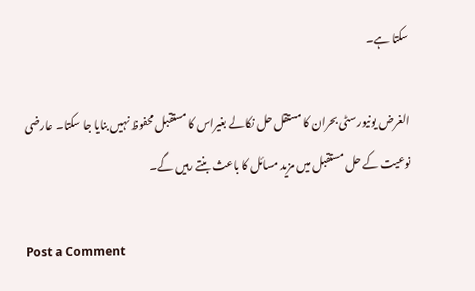سکتا ہے۔

الغرض یونیورسٹی بحران کا مستقل حل نکالے بغیراس کا مستقبل محفوظ نہیں بنایا جا سکتا۔ عارضی نوعیت کے حل مستقبل میں مزید مسائل کا باعث بنتے رہیں گے۔

Post a Comment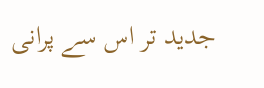جدید تر اس سے پرانی